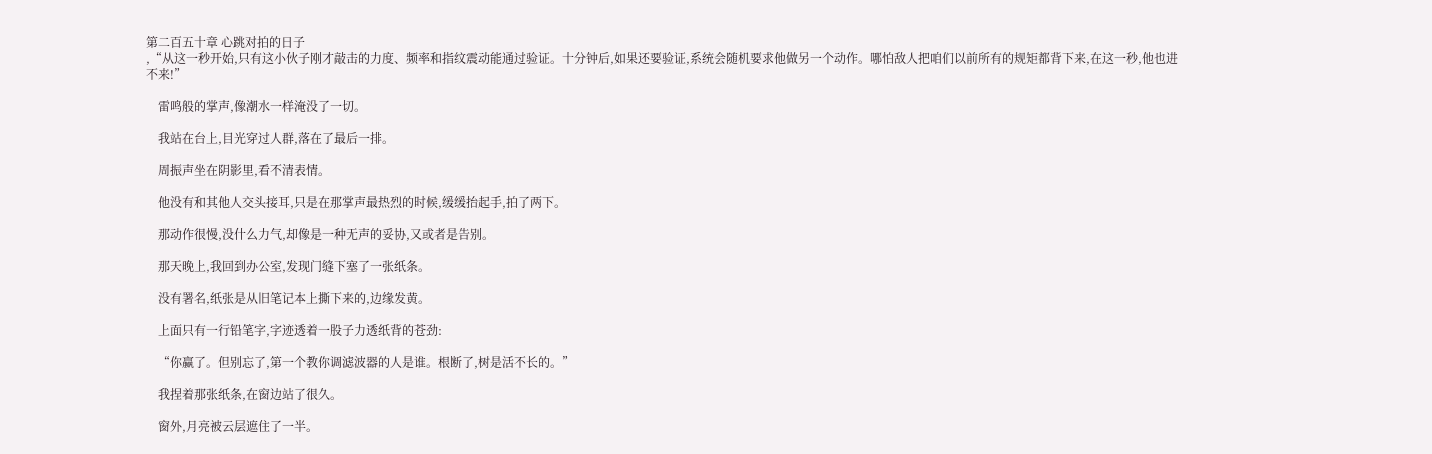第二百五十章 心跳对拍的日子
,“从这一秒开始,只有这小伙子刚才敲击的力度、频率和指纹震动能通过验证。十分钟后,如果还要验证,系统会随机要求他做另一个动作。哪怕敌人把咱们以前所有的规矩都背下来,在这一秒,他也进不来!”

    雷鸣般的掌声,像潮水一样淹没了一切。

    我站在台上,目光穿过人群,落在了最后一排。

    周振声坐在阴影里,看不清表情。

    他没有和其他人交头接耳,只是在那掌声最热烈的时候,缓缓抬起手,拍了两下。

    那动作很慢,没什么力气,却像是一种无声的妥协,又或者是告别。

    那天晚上,我回到办公室,发现门缝下塞了一张纸条。

    没有署名,纸张是从旧笔记本上撕下来的,边缘发黄。

    上面只有一行铅笔字,字迹透着一股子力透纸背的苍劲:

    “你赢了。但别忘了,第一个教你调滤波器的人是谁。根断了,树是活不长的。”

    我捏着那张纸条,在窗边站了很久。

    窗外,月亮被云层遮住了一半。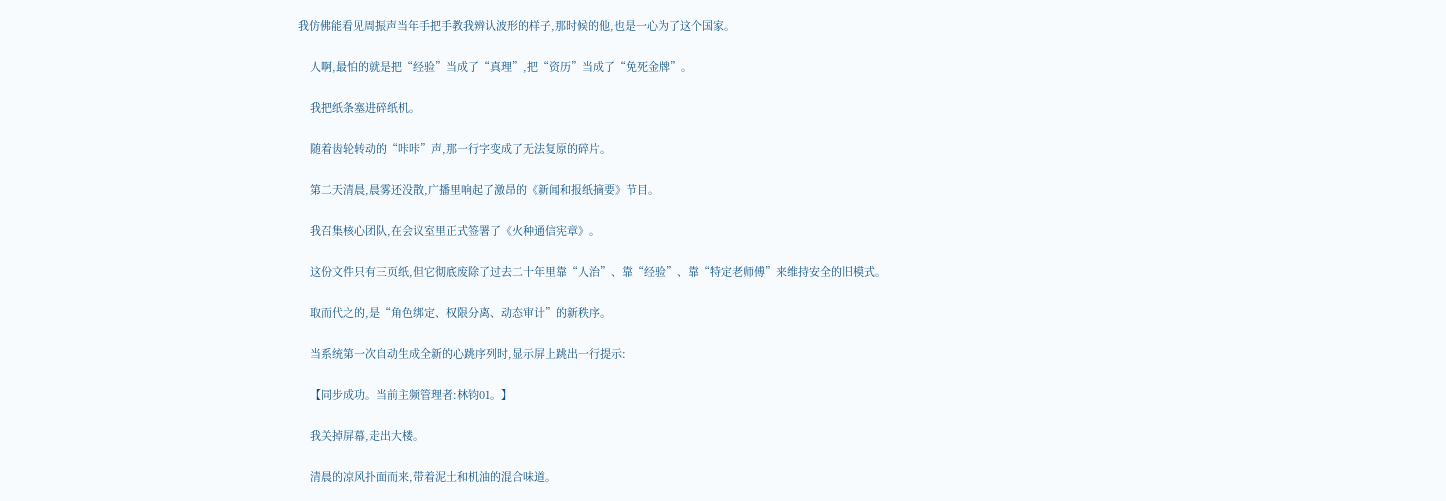我仿佛能看见周振声当年手把手教我辨认波形的样子,那时候的他,也是一心为了这个国家。

    人啊,最怕的就是把“经验”当成了“真理”,把“资历”当成了“免死金牌”。

    我把纸条塞进碎纸机。

    随着齿轮转动的“咔咔”声,那一行字变成了无法复原的碎片。

    第二天清晨,晨雾还没散,广播里响起了激昂的《新闻和报纸摘要》节目。

    我召集核心团队,在会议室里正式签署了《火种通信宪章》。

    这份文件只有三页纸,但它彻底废除了过去二十年里靠“人治”、靠“经验”、靠“特定老师傅”来维持安全的旧模式。

    取而代之的,是“角色绑定、权限分离、动态审计”的新秩序。

    当系统第一次自动生成全新的心跳序列时,显示屏上跳出一行提示:

    【同步成功。当前主频管理者:林钧01。】

    我关掉屏幕,走出大楼。

    清晨的凉风扑面而来,带着泥土和机油的混合味道。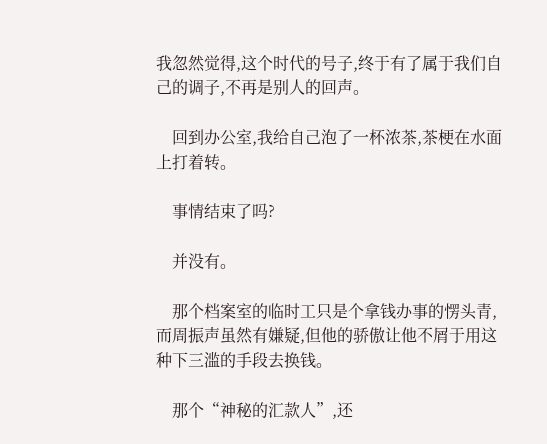我忽然觉得,这个时代的号子,终于有了属于我们自己的调子,不再是别人的回声。

    回到办公室,我给自己泡了一杯浓茶,茶梗在水面上打着转。

    事情结束了吗?

    并没有。

    那个档案室的临时工只是个拿钱办事的愣头青,而周振声虽然有嫌疑,但他的骄傲让他不屑于用这种下三滥的手段去换钱。

    那个“神秘的汇款人”,还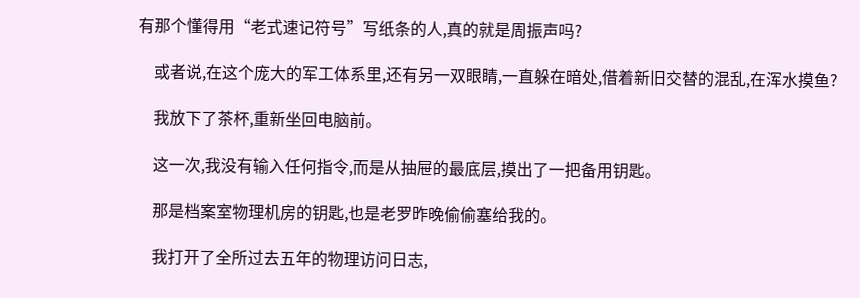有那个懂得用“老式速记符号”写纸条的人,真的就是周振声吗?

    或者说,在这个庞大的军工体系里,还有另一双眼睛,一直躲在暗处,借着新旧交替的混乱,在浑水摸鱼?

    我放下了茶杯,重新坐回电脑前。

    这一次,我没有输入任何指令,而是从抽屉的最底层,摸出了一把备用钥匙。

    那是档案室物理机房的钥匙,也是老罗昨晚偷偷塞给我的。

    我打开了全所过去五年的物理访问日志,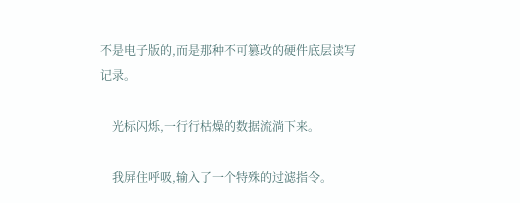不是电子版的,而是那种不可篡改的硬件底层读写记录。

    光标闪烁,一行行枯燥的数据流淌下来。

    我屏住呼吸,输入了一个特殊的过滤指令。